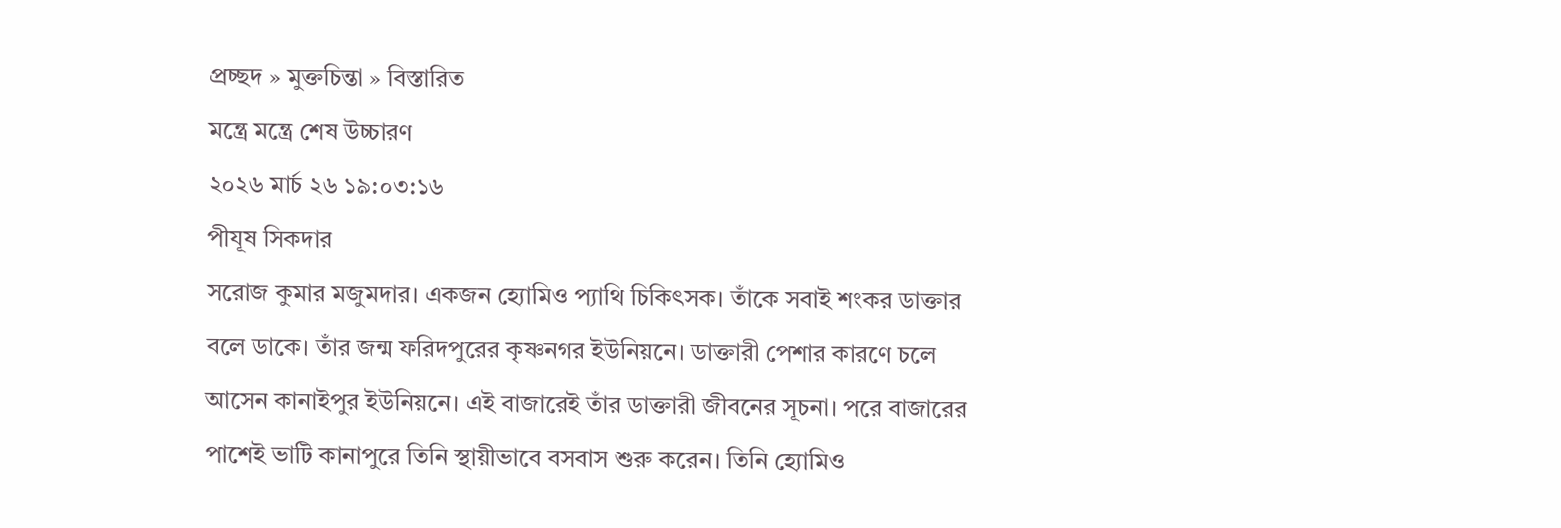প্রচ্ছদ » মুক্তচিন্তা » বিস্তারিত
মন্ত্রে মন্ত্রে শেষ উচ্চারণ
২০২৬ মার্চ ২৬ ১৯:০৩:১৬
পীযূষ সিকদার
সরোজ কুমার মজুমদার। একজন হ্যোমিও প্যাথি চিকিৎসক। তাঁকে সবাই শংকর ডাক্তার বলে ডাকে। তাঁর জন্ম ফরিদপুরের কৃষ্ণনগর ইউনিয়নে। ডাক্তারী পেশার কারণে চলে আসেন কানাইপুর ইউনিয়নে। এই বাজারেই তাঁর ডাক্তারী জীবনের সূচনা। পরে বাজারের পাশেই ভাটি কানাপুরে তিনি স্থায়ীভাবে বসবাস শুরু করেন। তিনি হ্যোমিও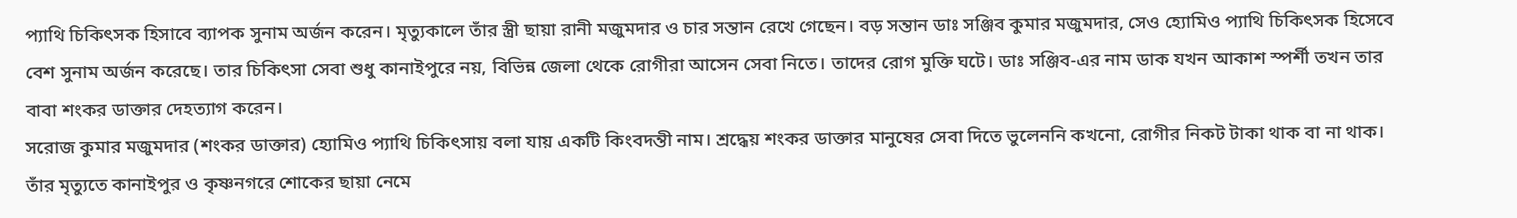প্যাথি চিকিৎসক হিসাবে ব্যাপক সুনাম অর্জন করেন। মৃত্যুকালে তাঁর স্ত্রী ছায়া রানী মজুমদার ও চার সন্তান রেখে গেছেন। বড় সন্তান ডাঃ সঞ্জিব কুমার মজুমদার, সেও হ্যোমিও প্যাথি চিকিৎসক হিসেবে বেশ সুনাম অর্জন করেছে। তার চিকিৎসা সেবা শুধু কানাইপুরে নয়, বিভিন্ন জেলা থেকে রোগীরা আসেন সেবা নিতে। তাদের রোগ মুক্তি ঘটে। ডাঃ সঞ্জিব-এর নাম ডাক যখন আকাশ স্পর্শী তখন তার বাবা শংকর ডাক্তার দেহত্যাগ করেন।
সরোজ কুমার মজুমদার (শংকর ডাক্তার) হ্যোমিও প্যাথি চিকিৎসায় বলা যায় একটি কিংবদন্তী নাম। শ্রদ্ধেয় শংকর ডাক্তার মানুষের সেবা দিতে ভুলেননি কখনো, রোগীর নিকট টাকা থাক বা না থাক। তাঁর মৃত্যুতে কানাইপুর ও কৃষ্ণনগরে শোকের ছায়া নেমে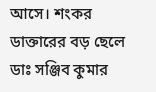আসে। শংকর ডাক্তারের বড় ছেলে ডাঃ সঞ্জিব কুমার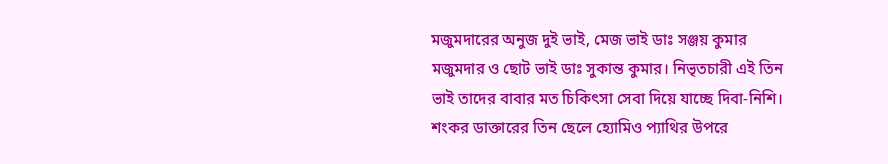মজুমদারের অনুজ দুই ভাই, মেজ ভাই ডাঃ সঞ্জয় কুমার মজুমদার ও ছোট ভাই ডাঃ সুকান্ত কুমার। নিভৃতচারী এই তিন ভাই তাদের বাবার মত চিকিৎসা সেবা দিয়ে যাচ্ছে দিবা-নিশি। শংকর ডাক্তারের তিন ছেলে হ্যোমিও প্যাথির উপরে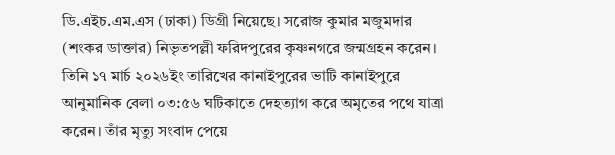ডি.এইচ.এম.এস (ঢাকা) ডিগ্রী নিয়েছে। সরোজ কুমার মজুমদার (শংকর ডাক্তার) নিভৃতপল্লী ফরিদপুরের কৃষ্ণনগরে জন্মগ্রহন করেন। তিনি ১৭ মার্চ ২০২৬ইং তারিখের কানাইপুরের ভাটি কানাইপুরে আনুমানিক বেলা ০৩:৫৬ ঘটিকাতে দেহত্যাগ করে অমৃতের পথে যাত্রা করেন। তাঁর মৃত্যু সংবাদ পেয়ে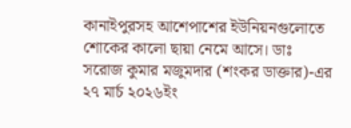কানাইপুরসহ আশেপাশের ইউনিয়নগুলোতে শোকের কালো ছায়া নেমে আসে। ডাঃ সরোজ কুমার মজুমদার (শংকর ডাক্তার)-এর ২৭ মার্চ ২০২৬ইং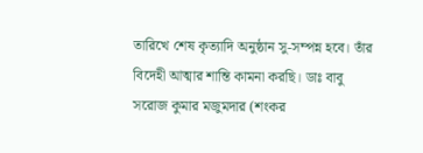তারিখে শেষ কৃত্যাদি অনুষ্ঠান সু-সম্পন্ন হবে। তাঁর বিদেহী আত্মার শান্তি কামনা করছি। ডাঃ বাবু সরোজ কুমার মজুমদার (শংকর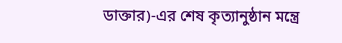ডাক্তার)-এর শেষ কৃত্যানুষ্ঠান মন্ত্রে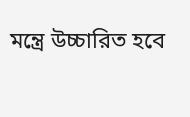মন্ত্রে উচ্চারিত হবে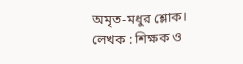অমৃত-মধুর শ্লোক।
লেখক : শিক্ষক ও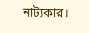নাট্যকার।